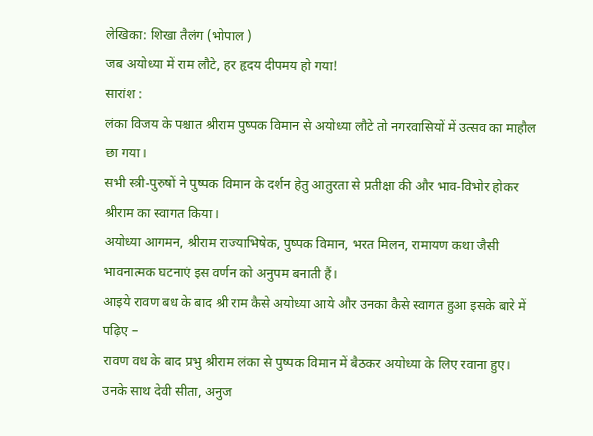लेखिका: शिखा तैलंग (भोपाल )
जब अयोध्या में राम लौटे, हर हृदय दीपमय हो गया!
सारांश :
लंका विजय के पश्चात श्रीराम पुष्पक विमान से अयोध्या लौटे तो नगरवासियों में उत्सव का माहौल छा गया।
सभी स्त्री-पुरुषों ने पुष्पक विमान के दर्शन हेतु आतुरता से प्रतीक्षा की और भाव-विभोर होकर श्रीराम का स्वागत किया।
अयोध्या आगमन, श्रीराम राज्याभिषेक, पुष्पक विमान, भरत मिलन, रामायण कथा जैसी भावनात्मक घटनाएं इस वर्णन को अनुपम बनाती हैं।
आइये रावण बध के बाद श्री राम कैसे अयोध्या आये और उनका कैसे स्वागत हुआ इसके बारे में पढ़िए –
रावण वध के बाद प्रभु श्रीराम लंका से पुष्पक विमान में बैठकर अयोध्या के लिए रवाना हुए।
उनके साथ देवी सीता, अनुज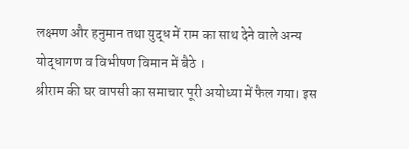लक्ष्मण और हनुमान तथा युद्ध में राम का साथ देने वाले अन्य
योद्धागण व विभीषण विमान में बैठे ।
श्रीराम की घर वापसी का समाचार पूरी अयोध्या में फैल गया। इस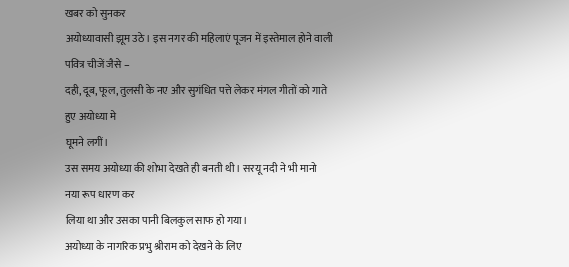खबर को सुनकर
अयोध्यावासी झूम उठे। इस नगर की महिलाएं पूजन में इस्तेमाल होने वाली पवित्र चीजें जैसे –
दही, दूब, फूल, तुलसी के नए और सुगंधित पत्ते लेकर मंगल गीतों को गाते हुए अयोध्या मे
घूमने लगीं।
उस समय अयोध्या की शोभा देखते ही बनती थी। सरयू नदी ने भी मानो नया रूप धारण कर
लिया था और उसका पानी बिलकुल साफ हो गया।
अयोध्या के नागरिक प्रभु श्रीराम को देखने के लिए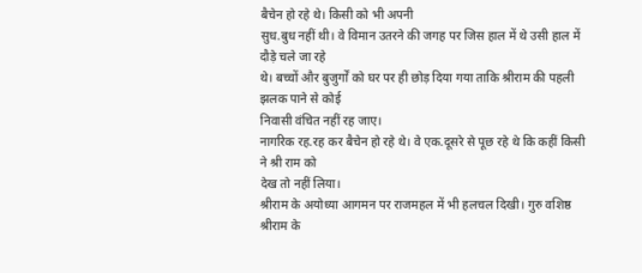बैचेन हो रहे थे। किसी को भी अपनी
सुध.बुध नहीं थी। वे विमान उतरने की जगह पर जिस हाल में थे उसी हाल में दौड़े चले जा रहे
थे। बच्चों और बुजुर्गों को घर पर ही छोड़ दिया गया ताकि श्रीराम की पहली झलक पाने से कोई
निवासी वंचित नहीं रह जाए।
नागरिक रह.रह कर बैचेन हो रहे थे। वे एक.दूसरे से पूछ रहे थे कि कहीं किसी ने श्री राम को
देख तो नहीं लिया।
श्रीराम के अयोध्या आगमन पर राजमहल में भी हलचल दिखी। गुरु वशिष्ठ श्रीराम के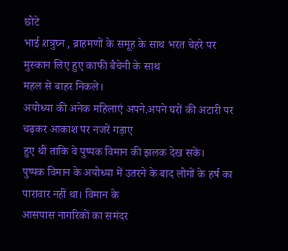छोटे
भाई श़त्रुघ्न , ब्राहमणों के समूह के साथ भरत चेहरे पर मुस्कान लिए हुए काफी बैचेनी के साथ
महल से बाहर निकले।
अयोध्या की अनेक महिलाएं अपने.अपने घरों की अटारी पर चढ़कर आकाश पर नजरें गड़ाए
हुए थीं ताकि वे पुष्पक विमान की झलक देख सकें।
पुष्पक विमान के अयोध्या में उतरने के बाद लोगों के हर्ष का पारावार नहीं था। विमान के
आसपास नागरिकों का समंदर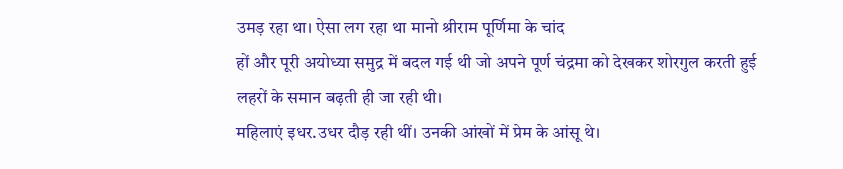उमड़ रहा था। ऐसा लग रहा था मानो श्रीराम पूर्णिमा के चांद
हों और पूरी अयोध्या समुद्र में बदल गई थी जो अपने पूर्ण चंद्रमा को देखकर शोरगुल करती हुई
लहरों के समान बढ़ती ही जा रही थी।
महिलाएं इधर.उधर दौड़ रही थीं। उनकी आंखों में प्रेम के आंसू थे।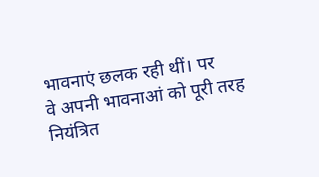भावनाएं छलक रही थीं। पर
वे अपनी भावनाआं को पूरी तरह नियंत्रित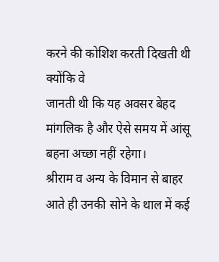करने की कोशिश करती दिखती थी क्योंकि वे
जानती थी कि यह अवसर बेहद मांगलिक है और ऐसे समय में आंसू बहना अच्छा नहीं रहेगा।
श्रीराम व अन्य के विमान से बाहर आते ही उनकी सोने के थाल में कई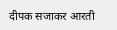दीपक सजाकर आरती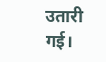उतारी गई।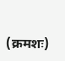(क्रमशः)